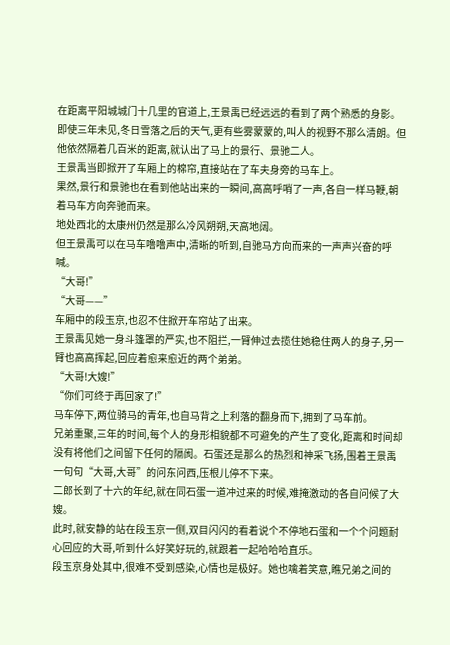在距离平阳城城门十几里的官道上,王景禹已经远远的看到了两个熟悉的身影。
即使三年未见,冬日雪落之后的天气,更有些雾蒙蒙的,叫人的视野不那么清朗。但他依然隔着几百米的距离,就认出了马上的景行、景驰二人。
王景禹当即掀开了车厢上的棉帘,直接站在了车夫身旁的马车上。
果然,景行和景驰也在看到他站出来的一瞬间,高高呼哨了一声,各自一样马鞭,朝着马车方向奔驰而来。
地处西北的太康州仍然是那么冷风朔朔,天高地阔。
但王景禹可以在马车噜噜声中,清晰的听到,自驰马方向而来的一声声兴奋的呼喊。
“大哥!”
“大哥——”
车厢中的段玉京,也忍不住掀开车帘站了出来。
王景禹见她一身斗篷罩的严实,也不阻拦,一臂伸过去揽住她稳住两人的身子,另一臂也高高挥起,回应着愈来愈近的两个弟弟。
“大哥!大嫂!”
“你们可终于再回家了!”
马车停下,两位骑马的青年,也自马背之上利落的翻身而下,拥到了马车前。
兄弟重聚,三年的时间,每个人的身形相貌都不可避免的产生了变化,距离和时间却没有将他们之间留下任何的隔阂。石蛋还是那么的热烈和神采飞扬,围着王景禹一句句“大哥,大哥”的问东问西,压根儿停不下来。
二郎长到了十六的年纪,就在同石蛋一道冲过来的时候,难掩激动的各自问候了大嫂。
此时,就安静的站在段玉京一侧,双目闪闪的看着说个不停地石蛋和一个个问题耐心回应的大哥,听到什么好笑好玩的,就跟着一起哈哈哈直乐。
段玉京身处其中,很难不受到感染,心情也是极好。她也噙着笑意,瞧兄弟之间的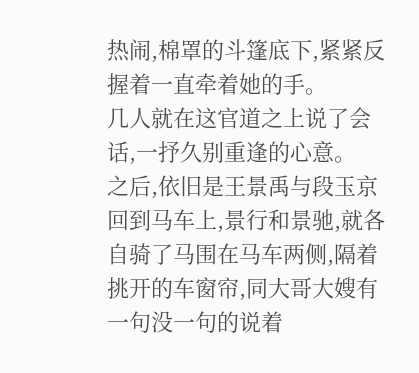热闹,棉罩的斗篷底下,紧紧反握着一直牵着她的手。
几人就在这官道之上说了会话,一抒久别重逢的心意。
之后,依旧是王景禹与段玉京回到马车上,景行和景驰,就各自骑了马围在马车两侧,隔着挑开的车窗帘,同大哥大嫂有一句没一句的说着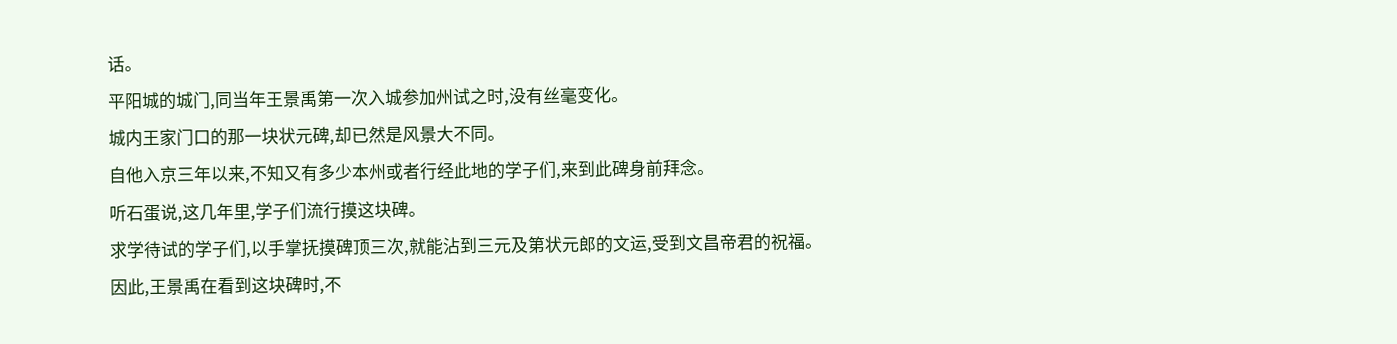话。
平阳城的城门,同当年王景禹第一次入城参加州试之时,没有丝毫变化。
城内王家门口的那一块状元碑,却已然是风景大不同。
自他入京三年以来,不知又有多少本州或者行经此地的学子们,来到此碑身前拜念。
听石蛋说,这几年里,学子们流行摸这块碑。
求学待试的学子们,以手掌抚摸碑顶三次,就能沾到三元及第状元郎的文运,受到文昌帝君的祝福。
因此,王景禹在看到这块碑时,不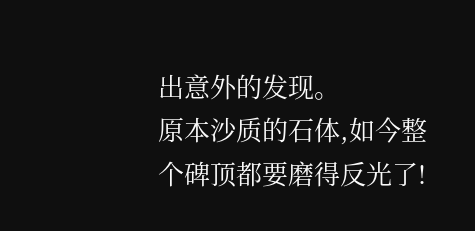出意外的发现。
原本沙质的石体,如今整个碑顶都要磨得反光了!